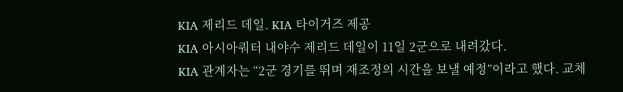KIA 제리드 데일. KIA 타이거즈 제공
KIA 아시아쿼터 내야수 제리드 데일이 11일 2군으로 내려갔다.
KIA 관계자는 “2군 경기를 뛰며 재조정의 시간을 보낼 예정”이라고 했다. 교체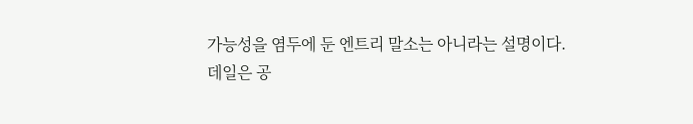가능성을 염두에 둔 엔트리 말소는 아니라는 설명이다.
데일은 공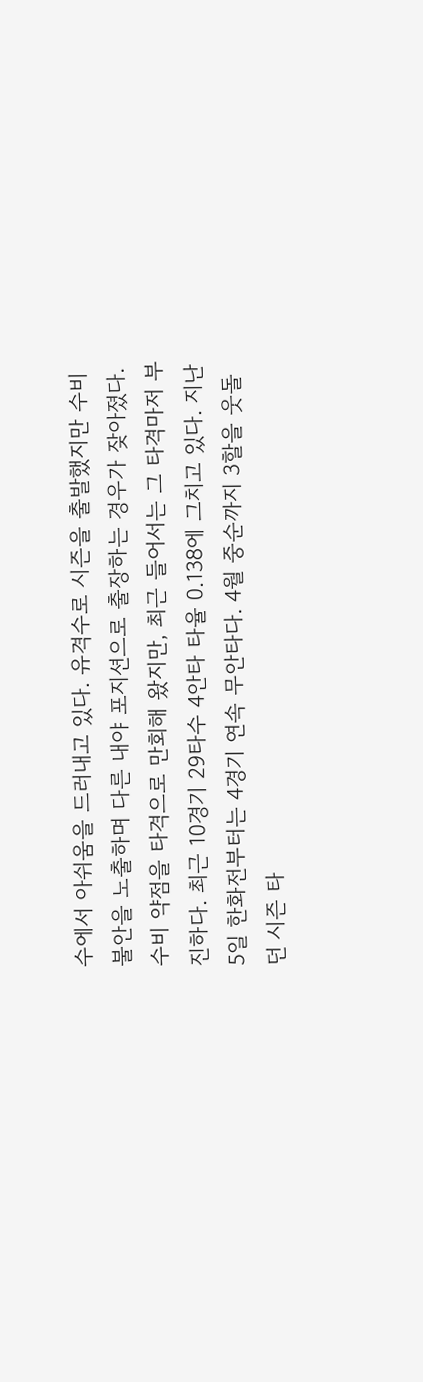수에서 아쉬움을 드러내고 있다. 유격수로 시즌을 출발했지만 수비 불안을 노출하며 다른 내야 포지션으로 출장하는 경우가 잦아졌다.
수비 약점을 타격으로 만회해 왔지만, 최근 들어서는 그 타격마저 부진하다. 최근 10경기 29타수 4안타 타율 0.138에 그치고 있다. 지난 5일 한화전부터는 4경기 연속 무안타다. 4월 중순까지 3할을 웃돌던 시즌 타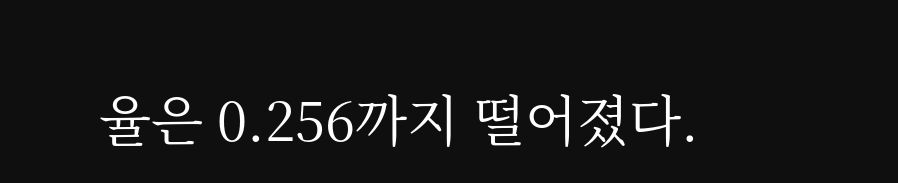율은 0.256까지 떨어졌다.